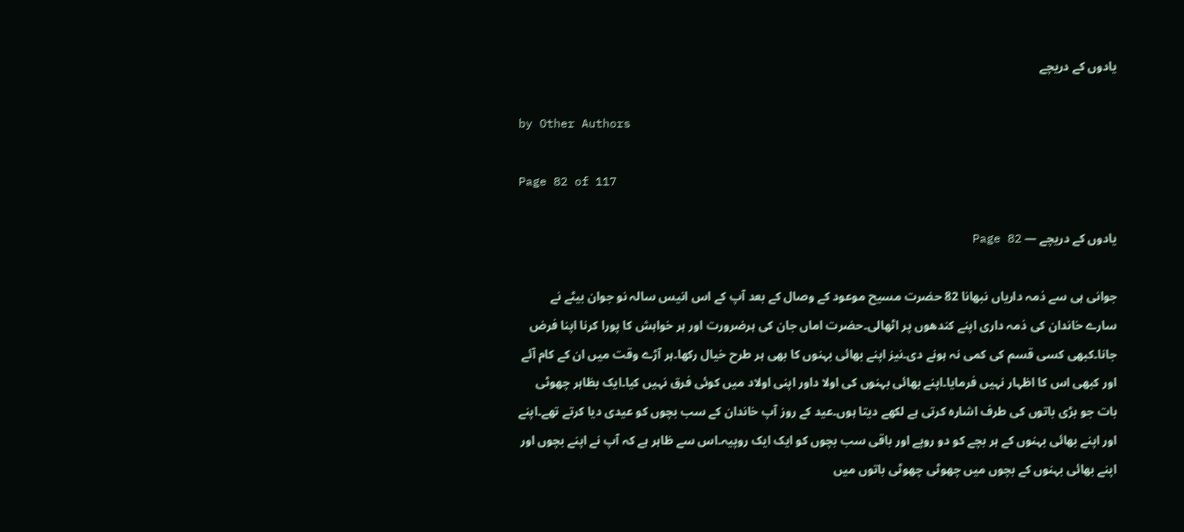یادوں کے دریچے

by Other Authors

Page 82 of 117

یادوں کے دریچے — Page 82

جوانی ہی سے ذمہ داریاں نبھانا 82 حضرت مسیح موعود کے وصال کے بعد آپ کے اس انیس سالہ نو جوان بیٹے نے سارے خاندان کی ذمہ داری اپنے کندھوں پر اٹھالی۔حضرت اماں جان کی ہرضرورت اور ہر خواہش کا پورا کرنا اپنا فرض جانا۔کبھی کسی قسم کی کمی نہ ہونے دی۔نیز اپنے بھائی بہنوں کا بھی ہر طرح خیال رکھا۔ہر آڑے وقت میں ان کے کام آئے اور کبھی اس کا اظہار نہیں فرمایا۔اپنے بھائی بہنوں کی اولا داور اپنی اولاد میں کوئی فرق نہیں کیا۔ایک بظاہر چھوٹی بات جو بڑی باتوں کی طرف اشارہ کرتی ہے لکھے دیتا ہوں۔عید کے روز آپ خاندان کے سب بچوں کو عیدی دیا کرتے تھے۔اپنے اور اپنے بھائی بہنوں کے ہر بچے کو دو روپے اور باقی سب بچوں کو ایک ایک روپیہ۔اس سے ظاہر ہے کہ آپ نے اپنے بچوں اور اپنے بھائی بہنوں کے بچوں میں چھوٹی چھوٹی باتوں میں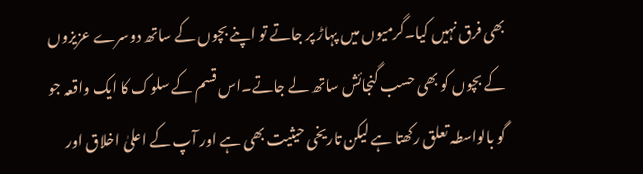بھی فرق نہیں کیا۔گرمیوں میں پہاڑ پر جاتے تو اپنے بچوں کے ساتھ دوسرے عزیزوں کے بچوں کو بھی حسب گنجائش ساتھ لے جاتے۔اس قسم کے سلوک کا ایک واقعہ جو گو بالواسطہ تعلق رکھتا ہے لیکن تاریخی حیثیت بھی ہے اور آپ کے اعلیٰ اخلاق اور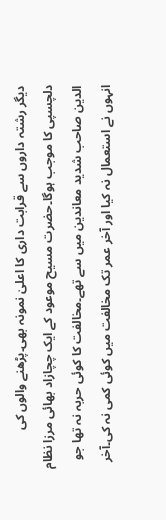دیگر رشتہ داروں سے قرابت داری کا اعلیٰ نمونہ بھی۔پڑھنے والوں کی دلچسپی کا موجب ہوگا۔حضرت مسیح موعود کے ایک چچازاد بھائی مرزا نظام الدین صاحب شدید معاندین میں سے تھے۔مخالفت کا کوئی حربہ نہ تھا جو انہوں نے استعمال نہ کیا اور آخر عمر تک مخالفت میں کوئی کمی نہ کی۔آخر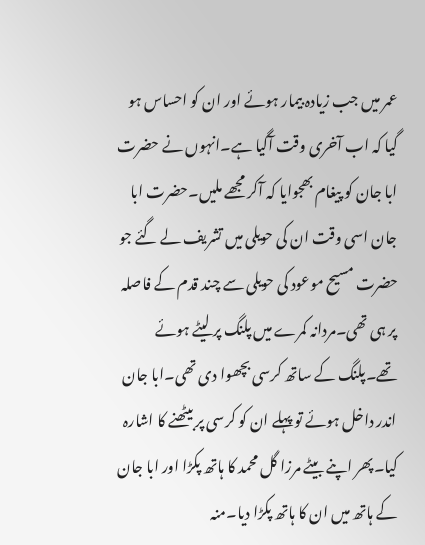عمر میں جب زیادہ بیمار ہوئے اور ان کو احساس ہو گیا کہ اب آخری وقت آگیا ہے۔انہوں نے حضرت ابا جان کو پیغام بھجوایا کہ آکر مجھے ملیں۔حضرت ابا جان اسی وقت ان کی حویلی میں تشریف لے گئے جو حضرت مسیح موعود کی حویلی سے چند قدم کے فاصلہ پر ہی تھی۔مردانہ کمرے میں پلنگ پر لیٹے ہوئے تھے۔پلنگ کے ساتھ کرسی بچھوا دی تھی۔ابا جان اندر داخل ہوئے تو پہلے ان کو کرسی پر بیٹھنے کا اشارہ کیا۔پھر اپنے بیٹے مرزا گل محمد کا ہاتھ پکڑا اور ابا جان کے ہاتھ میں ان کا ہاتھ پکڑا دیا۔منہ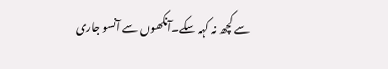سے کچھ نہ کہہ سکے۔آنکھوں سے آنسو جاری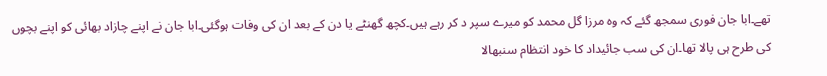تھے۔ابا جان فوری سمجھ گئے کہ وہ مرزا گل محمد کو میرے سپر د کر رہے ہیں۔کچھ گھنٹے یا دن کے بعد ان کی وفات ہوگئی۔ابا جان نے اپنے چازاد بھائی کو اپنے بچوں کی طرح ہی پالا تھا۔ان کی سب جائیداد کا خود انتظام سنبھالا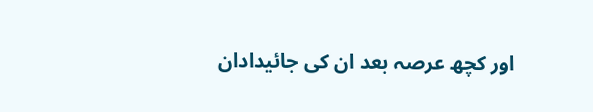اور کچھ عرصہ بعد ان کی جائیدادان